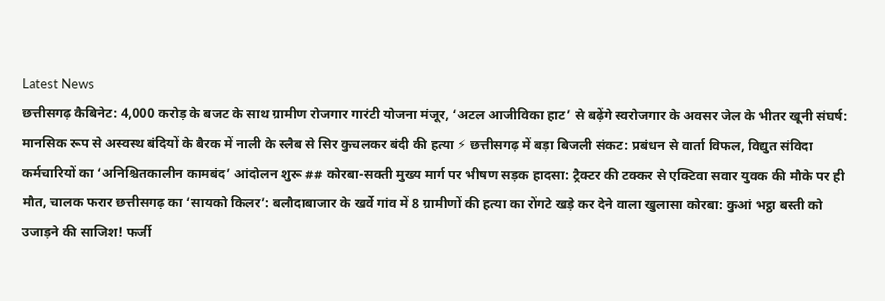Latest News
छत्तीसगढ़ कैबिनेट: 4,000 करोड़ के बजट के साथ ग्रामीण रोजगार गारंटी योजना मंजूर, ‘अटल आजीविका हाट’ से बढ़ेंगे स्वरोजगार के अवसर जेल के भीतर खूनी संघर्ष: मानसिक रूप से अस्वस्थ बंदियों के बैरक में नाली के स्लैब से सिर कुचलकर बंदी की हत्या ⚡ छत्तीसगढ़ में बड़ा बिजली संकट: प्रबंधन से वार्ता विफल, विद्युत संविदा कर्मचारियों का ‘अनिश्चितकालीन कामबंद’ आंदोलन शुरू ## कोरबा-सक्ती मुख्य मार्ग पर भीषण सड़क हादसा: ट्रैक्टर की टक्कर से एक्टिवा सवार युवक की मौके पर ही मौत, चालक फरार छत्तीसगढ़ का ‘सायको किलर’: बलौदाबाजार के खर्वे गांव में 8 ग्रामीणों की हत्या का रोंगटे खड़े कर देने वाला खुलासा कोरबा: कुआं भट्ठा बस्ती को उजाड़ने की साजिश! फर्जी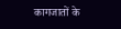कागजातों के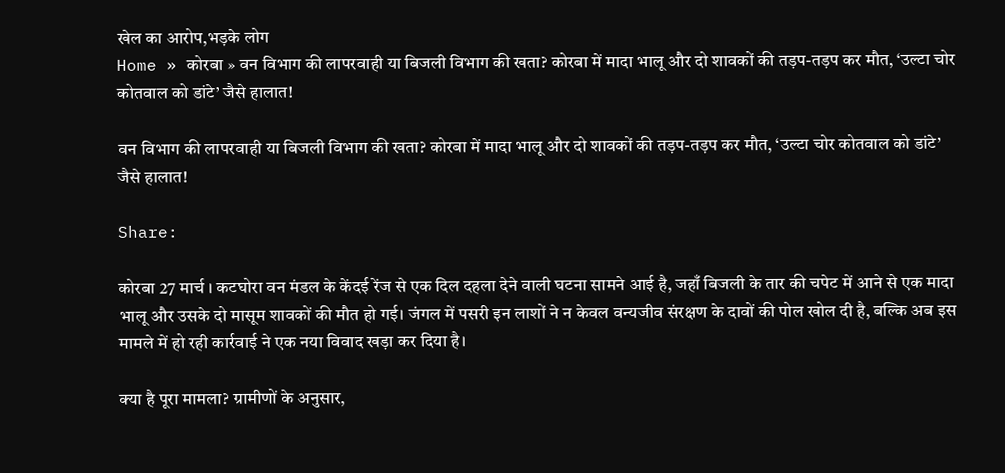खेल का आरोप,भड़के लोग
Home » कोरबा » वन विभाग की लापरवाही या बिजली विभाग की खता? कोरबा में मादा भालू और दो शावकों की तड़प-तड़प कर मौत, ‘उल्टा चोर कोतवाल को डांटे’ जैसे हालात!

वन विभाग की लापरवाही या बिजली विभाग की खता? कोरबा में मादा भालू और दो शावकों की तड़प-तड़प कर मौत, ‘उल्टा चोर कोतवाल को डांटे’ जैसे हालात!

Share:

कोरबा 27 मार्च । कटघोरा वन मंडल के केंदई रेंज से एक दिल दहला देने वाली घटना सामने आई है, जहाँ बिजली के तार की चपेट में आने से एक मादा भालू और उसके दो मासूम शावकों की मौत हो गई। जंगल में पसरी इन लाशों ने न केवल वन्यजीव संरक्षण के दावों की पोल खोल दी है, बल्कि अब इस मामले में हो रही कार्रवाई ने एक नया विवाद खड़ा कर दिया है।

क्या है पूरा मामला? ग्रामीणों के अनुसार,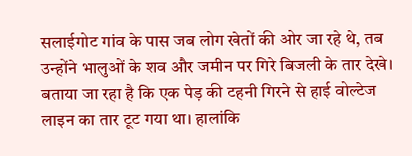सलाईगोट गांव के पास जब लोग खेतों की ओर जा रहे थे, तब उन्होंने भालुओं के शव और जमीन पर गिरे बिजली के तार देखे। बताया जा रहा है कि एक पेड़ की टहनी गिरने से हाई वोल्टेज लाइन का तार टूट गया था। हालांकि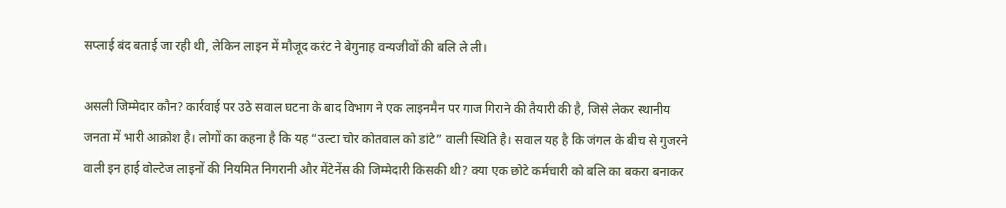सप्लाई बंद बताई जा रही थी, लेकिन लाइन में मौजूद करंट ने बेगुनाह वन्यजीवों की बलि ले ली।

असली जिम्मेदार कौन? कार्रवाई पर उठे सवाल घटना के बाद विभाग ने एक लाइनमैन पर गाज गिराने की तैयारी की है, जिसे लेकर स्थानीय जनता में भारी आक्रोश है। लोगों का कहना है कि यह “उल्टा चोर कोतवाल को डांटे” वाली स्थिति है। सवाल यह है कि जंगल के बीच से गुजरने वाली इन हाई वोल्टेज लाइनों की नियमित निगरानी और मेंटेनेंस की जिम्मेदारी किसकी थी? क्या एक छोटे कर्मचारी को बलि का बकरा बनाकर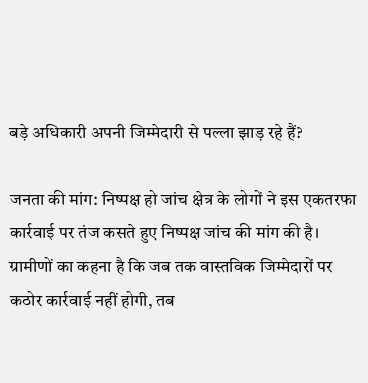बड़े अधिकारी अपनी जिम्मेदारी से पल्ला झाड़ रहे हैं?

जनता की मांग: निष्पक्ष हो जांच क्षेत्र के लोगों ने इस एकतरफा कार्रवाई पर तंज कसते हुए निष्पक्ष जांच की मांग की है। ग्रामीणों का कहना है कि जब तक वास्तविक जिम्मेदारों पर कठोर कार्रवाई नहीं होगी, तब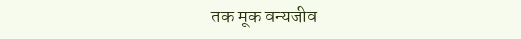तक मूक वन्यजीव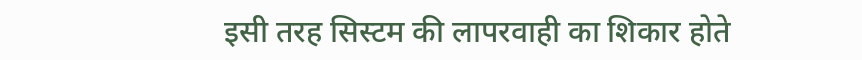इसी तरह सिस्टम की लापरवाही का शिकार होते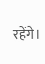रहेंगे।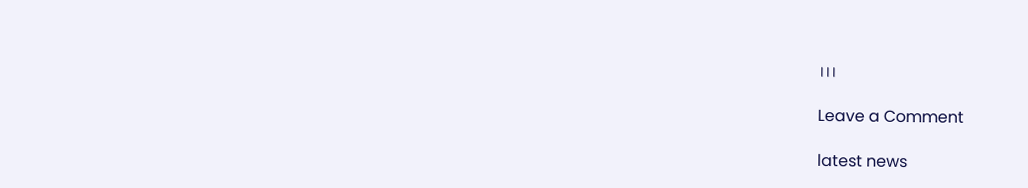।।।

Leave a Comment

latest news